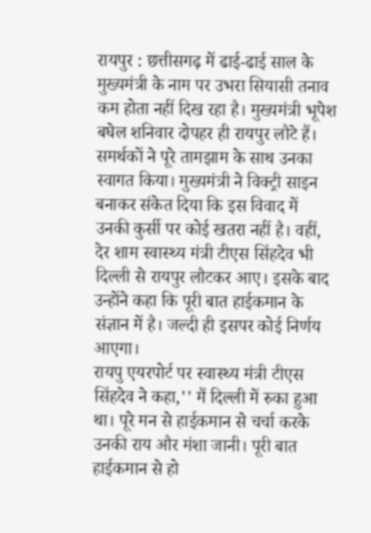रायपुर : छत्तीसगढ़ में ढाई-ढाई साल के मुख्यमंत्री के नाम पर उभरा सियासी तनाव कम होता नहीं दिख रहा है। मुख्यमंत्री भूपेश बघेल शनिवार दोपहर ही रायपुर लौटे हैं। समर्थकों ने पूरे तामझाम के साथ उनका स्वागत किया। मुख्यमंत्री ने विक्ट्री साइन बनाकर संकेत दिया कि इस विवाद में उनकी कुर्सी पर कोई खतरा नहीं है। वहीं, देर शाम स्वास्थ्य मंत्री टीएस सिंहदेव भी दिल्ली से रायपुर लौटकर आए। इसके बाद उन्होंने कहा कि पूरी बात हाईकमान के संज्ञान में है। जल्दी ही इसपर कोई निर्णय आएगा।
रायपु एयरपोर्ट पर स्वास्थ्य मंत्री टीएस सिंहदेव ने कहा,'' मैं दिल्ली में रुका हुआ था। पूरे मन से हाईकमान से चर्चा करके उनकी राय और मंशा जानी। पूरी बात हाईकमान से हो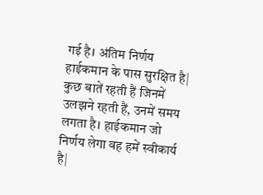गई है। अंतिम निर्णय हाईकमान के पास सुरक्षित है| कुछ बातें रहती हैं जिनमें उलझने रहती हैं, उनमें समय लगता है। हाईकमान जो निर्णय लेगा वह हमें स्वीकार्य है|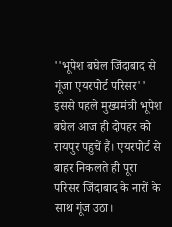''भूपेश बघेल जिंदाबाद से गूंजा एयरपोर्ट परिसर''
इससे पहले मुख्यमंत्री भूपेश बघेल आज ही दोपहर को रायपुर पहुचें हैं। एयरपोर्ट से बाहर निकलते ही पूरा परिसर जिंदाबाद के नारों के साथ गूंज उठा।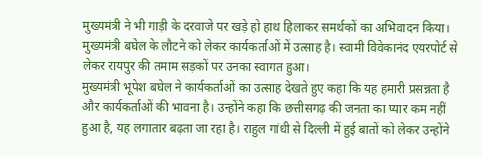मुख्यमंत्री ने भी गाड़ी के दरवाजे पर खड़े हो हाथ हिलाकर समर्थकों का अभिवादन किया। मुख्यमंत्री बघेल के लौटने को लेकर कार्यकर्ताओं में उत्साह है। स्वामी विवेकानंद एयरपोर्ट से लेकर रायपुर की तमाम सड़कों पर उनका स्वागत हुआ।
मुख्यमंत्री भूपेश बघेल ने कार्यकर्ताओं का उत्साह देखते हुए कहा कि यह हमारी प्रसन्नता है और कार्यकर्ताओं की भावना है। उन्होंने कहा कि छत्तीसगढ़ की जनता का प्यार कम नहीं हुआ है, यह लगातार बढ़ता जा रहा है। राहुल गांधी से दिल्ली में हुई बातों को लेकर उन्होंने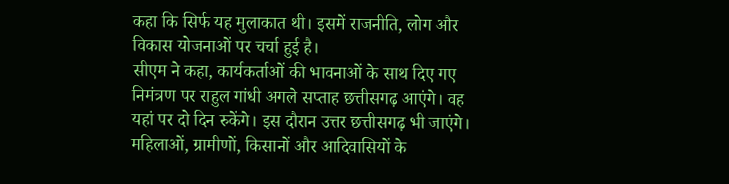कहा कि सिर्फ यह मुलाकात थी। इसमें राजनीति, लोग और विकास योजनाओं पर चर्चा हुई है।
सीएम ने कहा, कार्यकर्ताओं की भावनाओं के साथ दिए गए निमंत्रण पर राहुल गांधी अगले सप्ताह छत्तीसगढ़ आएंगे। वह यहां पर दो दिन रुकेंगे। इस दौरान उत्तर छत्तीसगढ़ भी जाएंगे। महिलाओं, ग्रामीणों, किसानों और आदिवासियों के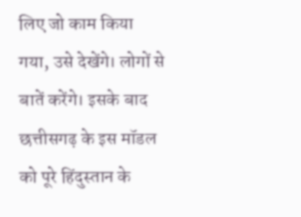लिए जो काम किया गया, उसे देखेंगे। लोगों से बातें करेंगे। इसके बाद छत्तीसगढ़ के इस मॉडल को पूरे हिंदुस्तान के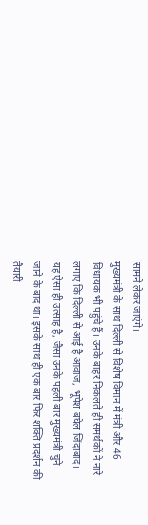सामने लेकर जाएंगे।
मुख्यमंत्री के साथ दिल्ली से विशेष विमान में मंत्री और 46 विधायक भी पहुंचे हैं। उनके बाहर निकलते ही समर्थकों ने नारे लगाए कि दिल्ली से आई है आवाज, भूपेश बघेल जिंदाबाद। यह ऐसा ही उत्साह है, जैसा उनके पहली बार मुख्यमंत्री चुने जाने के बाद था। इसके साथ ही एक बार फिर शक्ति प्रदर्शन की तैयारी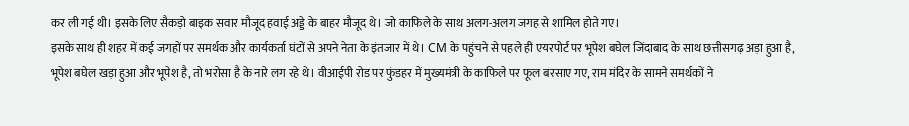कर ली गई थी। इसके लिए सैकड़ो बाइक सवार मौजूद हवाई अड्डे के बाहर मौजूद थे। जो काफिले के साथ अलग-अलग जगह से शामिल होते गए।
इसके साथ ही शहर में कई जगहों पर समर्थक और कार्यकर्ता घंटों से अपने नेता के इंतजार में थे। CM के पहुंचने से पहले ही एयरपोर्ट पर भूपेश बघेल जिंदाबाद के साथ छत्तीसगढ़ अड़ा हुआ है, भूपेश बघेल खड़ा हुआ और भूपेश है, तो भरोसा है के नारे लग रहे थे। वीआईपी रोड पर फुंडहर में मुख्यमंत्री के काफिले पर फूल बरसाए गए, राम मंदिर के सामने समर्थकों ने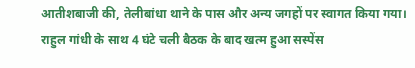आतीशबाजी की, तेलीबांधा थाने के पास और अन्य जगहों पर स्वागत किया गया।
राहुल गांधी के साथ 4 घंटे चली बैठक के बाद खत्म हुआ सस्पेंस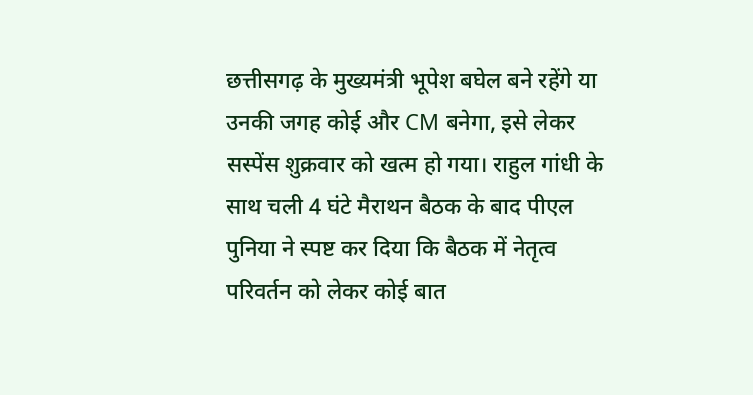छत्तीसगढ़ के मुख्यमंत्री भूपेश बघेल बने रहेंगे या उनकी जगह कोई और CM बनेगा, इसे लेकर सस्पेंस शुक्रवार को खत्म हो गया। राहुल गांधी के साथ चली 4 घंटे मैराथन बैठक के बाद पीएल पुनिया ने स्पष्ट कर दिया कि बैठक में नेतृत्व परिवर्तन को लेकर कोई बात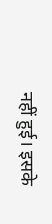नहीं हुई। इसके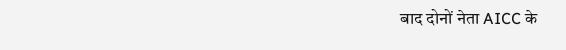बाद दोनों नेता AICC के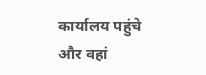कार्यालय पहुंचे और वहां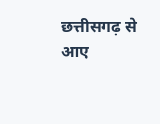छत्तीसगढ़ से आए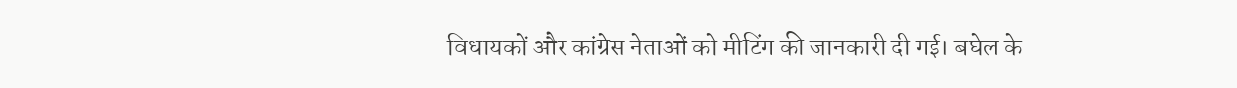विधायकों और कांग्रेस नेताओं को मीटिंग की जानकारी दी गई। बघेल के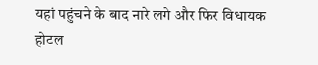यहां पहुंचने के बाद नारे लगे और फिर विधायक होटल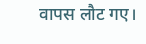वापस लौट गए।